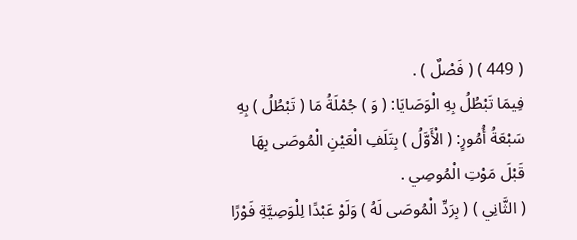( 449 ) ( فَصْلٌ ) .
فِيمَا تَبْطُلُ بِهِ الْوَصَايَا: ( وَ ) جُمْلَةُ مَا ( تَبْطُلُ ) بِهِ سَبْعَةُ أُمُورٍ: ( الْأَوَّلُ ) بِتَلَفِ الْعَيْنِ الْمُوصَى بِهَا قَبْلَ مَوْتِ الْمُوصِي .
( الثَّانِي ) ( بِرَدِّ الْمُوصَى لَهُ ) وَلَوْ عَبْدًا لِلْوَصِيَّةِ فَوْرًا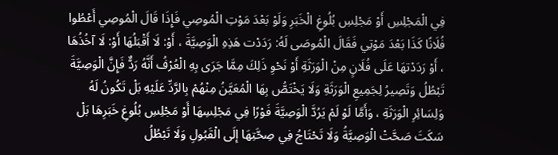فِي الْمَجْلِسِ أَوْ مَجْلِسِ بُلُوغِ الْخَبَرِ وَلَوْ بَعْدَ مَوْتِ الْمُوصِي فَإِذَا قَالَ الْمُوصِي أَعْطُوا فُلَانًا كَذَا بَعْدَ مَوْتِي فَقَالَ الْمُوصَى لَهُ: رَدَدْت هَذِهِ الْوَصِيَّةَ ، أَوْ: لَا أَقْبَلُهَا أَوْ: لَا آخُذُهَا ، أَوْ رَدَدْتهَا عَلَى فُلَانٍ مِنْ الْوَرَثَةِ أَوْ نَحْوِ ذَلِكَ مِمَّا جَرَى بِهِ الْعُرْفُ أَنَّهُ رَدٌّ فَإِنَّ الْوَصِيَّةَ تَبْطُلُ وَتَصِيرُ لِجَمِيعِ الْوَرَثَةِ وَلَا يَخْتَصُّ بِهَا الْمُعَيَّنُ مِنْهُمْ بِالرَّدِّ عَلَيْهِ بَلْ تَكُونُ لَهُ وَلِسَائِرِ الْوَرَثَةِ ، وَأَمَّا لَوْ لَمْ يَرُدَّ الْوَصِيَّةَ فَوْرًا فِي مَجْلِسِهَا أَوْ مَجْلِسِ بُلُوغِ خَبَرِهَا بَلْ سَكَتَ صَحَّتْ الْوَصِيَّةُ وَلَا تَحْتَاجُ فِي صِحَّتِهَا إلَى الْقَبُولِ وَلَا تَبْطُلُ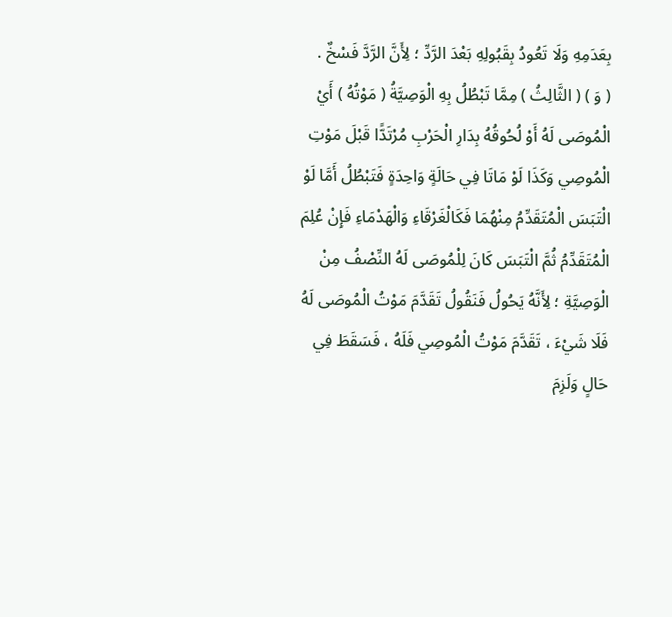بِعَدَمِهِ وَلَا تَعُودُ بِقَبُولِهِ بَعْدَ الرَّدِّ ؛ لِأَنَّ الرَّدَّ فَسْخٌ .
( وَ ) ( الثَّالِثُ ) مِمَّا تَبْطُلُ بِهِ الْوَصِيَّةُ ( مَوْتُهُ ) أَيْ الْمُوصَى لَهُ أَوْ لُحُوقُهُ بِدَارِ الْحَرْبِ مُرْتَدًّا قَبْلَ مَوْتِ الْمُوصِي وَكَذَا لَوْ مَاتَا فِي حَالَةٍ وَاحِدَةٍ فَتَبْطُلُ أَمَّا لَوْ الْتَبَسَ الْمُتَقَدِّمُ مِنْهُمَا فَكَالْغَرْقَاءِ وَالْهَدْمَاءِ فَإِنْ عُلِمَ الْمُتَقَدِّمُ ثُمَّ الْتَبَسَ كَانَ لِلْمُوصَى لَهُ النِّصْفُ مِنْ الْوَصِيَّةِ ؛ لِأَنَّهُ يَحُولُ فَنَقُولُ تَقَدَّمَ مَوْتُ الْمُوصَى لَهُ فَلَا شَيْءَ ، تَقَدَّمَ مَوْتُ الْمُوصِي فَلَهُ ، فَسَقَطَ فِي حَالٍ وَلَزِمَ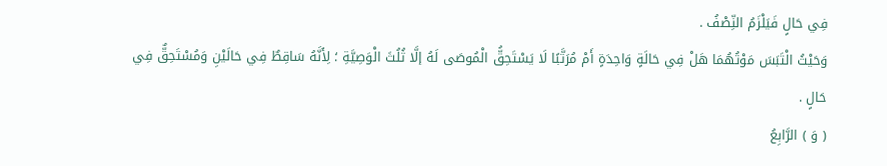فِي حَالٍ فَيَلْزَمُ النِّصْفُ .
وَحَيْثُ الْتَبَسَ مَوْتُهُمَا هَلْ فِي حَالَةٍ وَاحِدَةٍ أَمْ مُرَتَّبًا لَا يَسْتَحِقُّ الْمُوصَى لَهُ إلَّا ثُلُثَ الْوَصِيَّةِ ؛ لِأَنَّهُ سَاقِطٌ فِي حَالَيْنِ وَمُسْتَحِقٌّ فِي حَالٍ .
( وَ ) الرَّابِعُ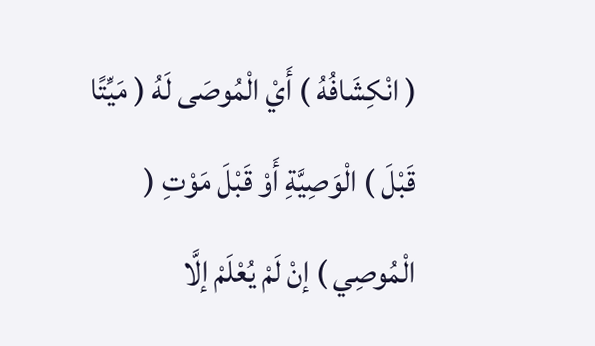( انْكِشَافُهُ ) أَيْ الْمُوصَى لَهُ ( مَيِّتًا قَبْلَ ) الْوَصِيَّةِ أَوْ قَبْلَ مَوْتِ ( الْمُوصِي ) إنْ لَمْ يُعْلَمْ إلَّا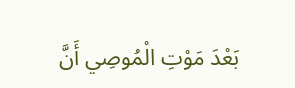بَعْدَ مَوْتِ الْمُوصِي أَنَّ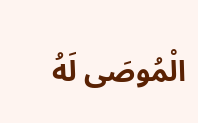الْمُوصَى لَهُ